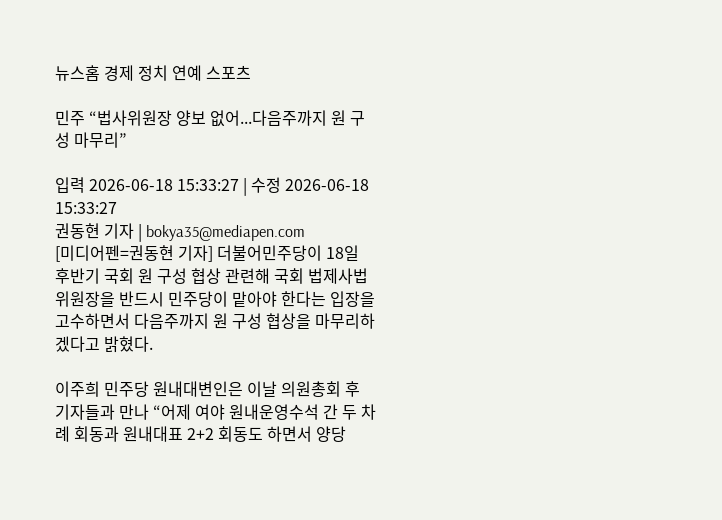뉴스홈 경제 정치 연예 스포츠

민주 “법사위원장 양보 없어...다음주까지 원 구성 마무리”

입력 2026-06-18 15:33:27 | 수정 2026-06-18 15:33:27
권동현 기자 | bokya35@mediapen.com
[미디어펜=권동현 기자] 더불어민주당이 18일 후반기 국회 원 구성 협상 관련해 국회 법제사법위원장을 반드시 민주당이 맡아야 한다는 입장을 고수하면서 다음주까지 원 구성 협상을 마무리하겠다고 밝혔다.

이주희 민주당 원내대변인은 이날 의원총회 후 기자들과 만나 “어제 여야 원내운영수석 간 두 차례 회동과 원내대표 2+2 회동도 하면서 양당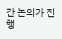간 논의가 진행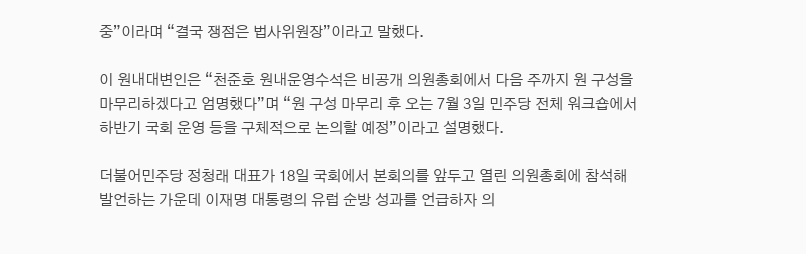중”이라며 “결국 쟁점은 법사위원장”이라고 말했다.

이 원내대변인은 “천준호 원내운영수석은 비공개 의원총회에서 다음 주까지 원 구성을 마무리하겠다고 엄명했다”며 “원 구성 마무리 후 오는 7월 3일 민주당 전체 워크숍에서 하반기 국회 운영 등을 구체적으로 논의할 예정”이라고 설명했다.

더불어민주당 정청래 대표가 18일 국회에서 본회의를 앞두고 열린 의원총회에 참석해 발언하는 가운데 이재명 대통령의 유럽 순방 성과를 언급하자 의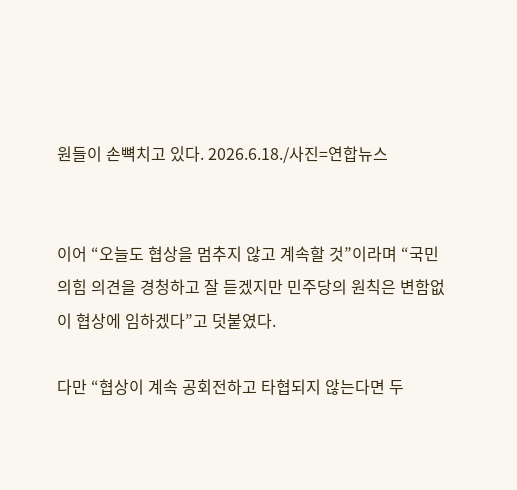원들이 손뼉치고 있다. 2026.6.18./사진=연합뉴스


이어 “오늘도 협상을 멈추지 않고 계속할 것”이라며 “국민의힘 의견을 경청하고 잘 듣겠지만 민주당의 원칙은 변함없이 협상에 임하겠다”고 덧붙였다.

다만 “협상이 계속 공회전하고 타협되지 않는다면 두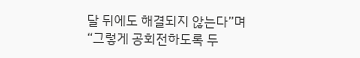달 뒤에도 해결되지 않는다”며 “그렇게 공회전하도록 두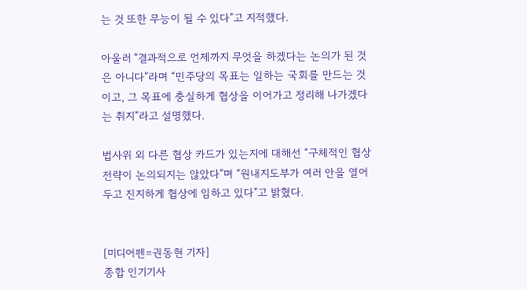는 것 또한 무능이 될 수 있다”고 지적했다.

아울러 “결과적으로 언제까지 무엇을 하겠다는 논의가 된 것은 아니다”라며 “민주당의 목표는 일하는 국회를 만드는 것이고, 그 목표에 충실하게 협상을 이어가고 정리해 나가겠다는 취지”라고 설명했다.

법사위 외 다른 협상 카드가 있는지에 대해선 “구체적인 협상 전략이 논의되지는 않았다”며 “원내지도부가 여러 안을 열어두고 진지하게 협상에 임하고 있다”고 밝혔다.


[미디어펜=권동현 기자]
종합 인기기사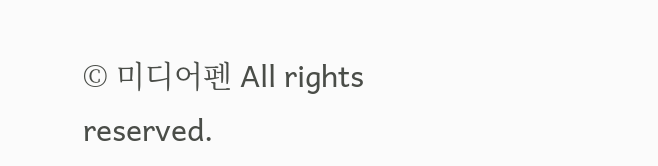© 미디어펜 All rights reserved.